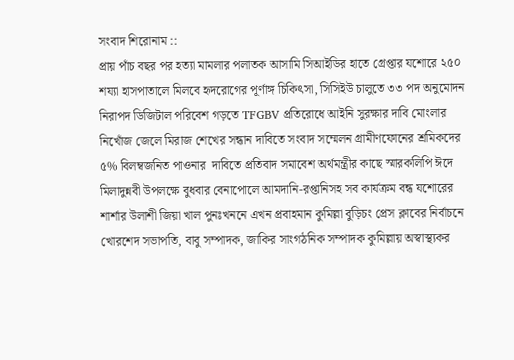সংবাদ শিরোনাম ::
প্রায় পাঁচ বছর পর হত্যা মামলার পলাতক আসামি সিআইডির হাতে গ্রেপ্তার যশোরে ২৫০ শয্যা হাসপাতালে মিলবে হৃদরোগের পূর্ণাঙ্গ চিকিৎসা, সিসিইউ চালুতে ৩৩ পদ অনুমোদন নিরাপদ ডিজিটাল পরিবেশ গড়তে TFGBV প্রতিরোধে আইনি সুরক্ষার দাবি মোংলার নিখোঁজ জেলে মিরাজ শেখের সন্ধান দাবিতে সংবাদ সম্মেলন গ্রামীণফোনের শ্রমিকদের ৫% বিলম্বজনিত পাওনার  দাবিতে প্রতিবাদ সমাবেশ অর্থমন্ত্রীর কাছে স্মারকলিপি ঈদে মিলাদুন্নবী উপলক্ষে বুধবার বেনাপোলে আমদানি-রপ্তানিসহ সব কার্যক্রম বন্ধ যশোরের শার্শার উলাশী জিয়া খাল পুনঃখননে এখন প্রবাহমান কুমিল্লা বুড়িচং প্রেস ক্লাবের নির্বাচনে খোরশেদ সভাপতি, বাবু সম্পাদক, জাকির সাংগঠনিক সম্পাদক কুমিল্লায় অস্বাস্থ্যকর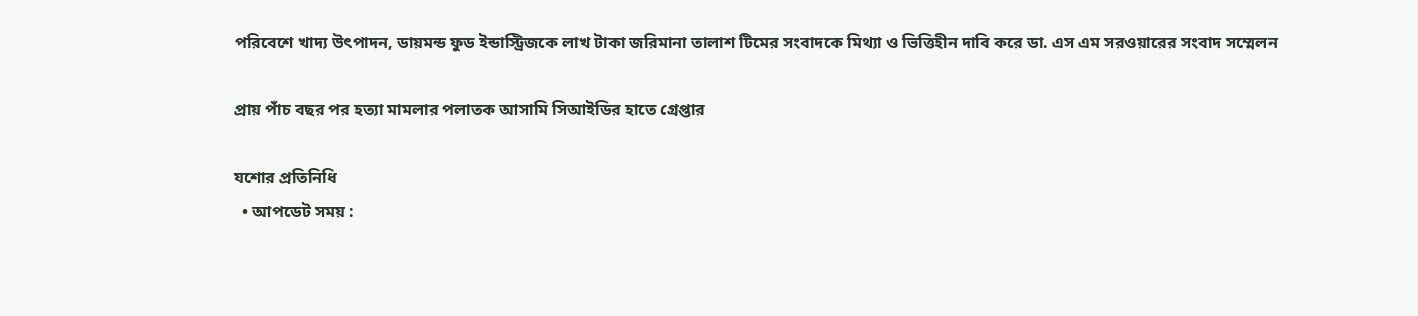পরিবেশে খাদ্য উৎপাদন, ডায়মন্ড ফুড ইন্ডাস্ট্রিজকে লাখ টাকা জরিমানা তালাশ টিমের সংবাদকে মিথ্যা ও ভিত্তিহীন দাবি করে ডা. এস এম সরওয়ারের সংবাদ সম্মেলন

প্রায় পাঁচ বছর পর হত্যা মামলার পলাতক আসামি সিআইডির হাতে গ্রেপ্তার

যশোর প্রতিনিধি
  • আপডেট সময় :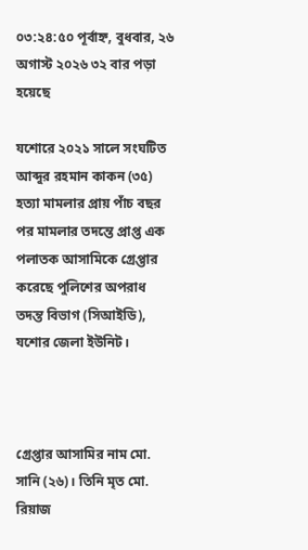০৩:২৪:৫০ পূর্বাহ্ন, বুধবার, ২৬ অগাস্ট ২০২৬ ৩২ বার পড়া হয়েছে

যশোরে ২০২১ সালে সংঘটিত আব্দুর রহমান কাকন (৩৫) হত্যা মামলার প্রায় পাঁচ বছর পর মামলার তদন্তে প্রাপ্ত এক পলাতক আসামিকে গ্রেপ্তার করেছে পুলিশের অপরাধ তদন্ত বিভাগ (সিআইডি), যশোর জেলা ইউনিট।



গ্রেপ্তার আসামির নাম মো. সানি (২৬)। তিনি মৃত মো. রিয়াজ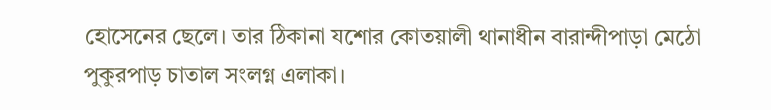হোসেনের ছেলে। তার ঠিকানা যশোর কোতয়ালী থানাধীন বারান্দীপাড়া মেঠো পুকুরপাড় চাতাল সংলগ্ন এলাকা।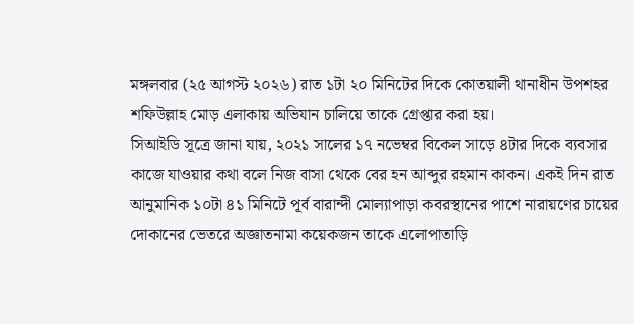মঙ্গলবার (২৫ আগস্ট ২০২৬) রাত ১টা ২০ মিনিটের দিকে কোতয়ালী থানাধীন উপশহর শফিউল্লাহ মোড় এলাকায় অভিযান চালিয়ে তাকে গ্রেপ্তার করা হয়।
সিআইডি সূত্রে জানা যায়, ২০২১ সালের ১৭ নভেম্বর বিকেল সাড়ে ৪টার দিকে ব্যবসার কাজে যাওয়ার কথা বলে নিজ বাসা থেকে বের হন আব্দুর রহমান কাকন। একই দিন রাত আনুমানিক ১০টা ৪১ মিনিটে পূর্ব বারান্দী মোল্যাপাড়া কবরস্থানের পাশে নারায়ণের চায়ের দোকানের ভেতরে অজ্ঞাতনামা কয়েকজন তাকে এলোপাতাড়ি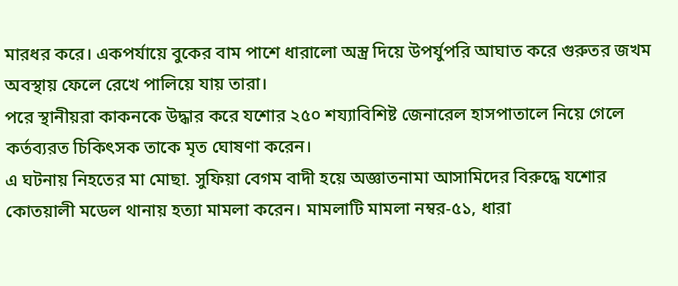মারধর করে। একপর্যায়ে বুকের বাম পাশে ধারালো অস্ত্র দিয়ে উপর্যুপরি আঘাত করে গুরুতর জখম অবস্থায় ফেলে রেখে পালিয়ে যায় তারা।
পরে স্থানীয়রা কাকনকে উদ্ধার করে যশোর ২৫০ শয্যাবিশিষ্ট জেনারেল হাসপাতালে নিয়ে গেলে কর্তব্যরত চিকিৎসক তাকে মৃত ঘোষণা করেন।
এ ঘটনায় নিহতের মা মোছা. সুফিয়া বেগম বাদী হয়ে অজ্ঞাতনামা আসামিদের বিরুদ্ধে যশোর কোতয়ালী মডেল থানায় হত্যা মামলা করেন। মামলাটি মামলা নম্বর-৫১, ধারা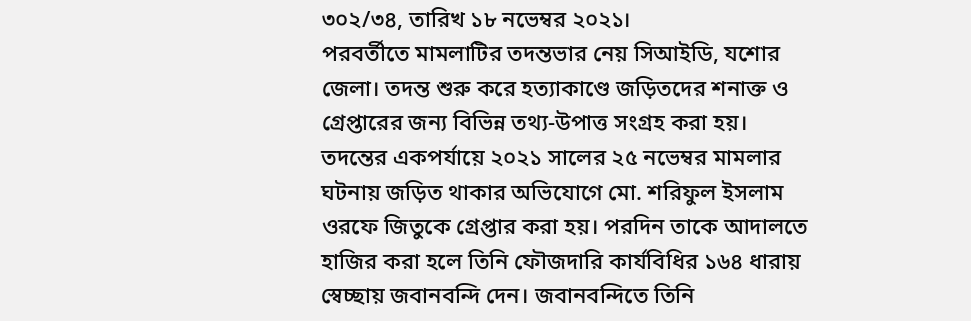৩০২/৩৪, তারিখ ১৮ নভেম্বর ২০২১।
পরবর্তীতে মামলাটির তদন্তভার নেয় সিআইডি, যশোর জেলা। তদন্ত শুরু করে হত্যাকাণ্ডে জড়িতদের শনাক্ত ও গ্রেপ্তারের জন্য বিভিন্ন তথ্য-উপাত্ত সংগ্রহ করা হয়।
তদন্তের একপর্যায়ে ২০২১ সালের ২৫ নভেম্বর মামলার ঘটনায় জড়িত থাকার অভিযোগে মো. শরিফুল ইসলাম ওরফে জিতুকে গ্রেপ্তার করা হয়। পরদিন তাকে আদালতে হাজির করা হলে তিনি ফৌজদারি কার্যবিধির ১৬৪ ধারায় স্বেচ্ছায় জবানবন্দি দেন। জবানবন্দিতে তিনি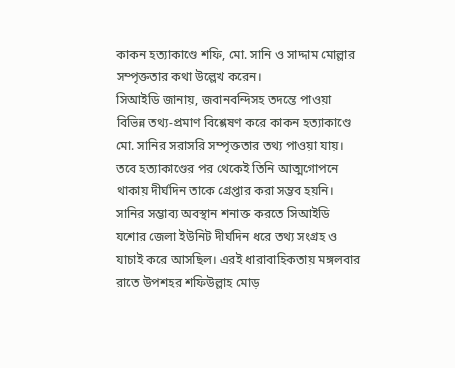কাকন হত্যাকাণ্ডে শফি, মো. সানি ও সাদ্দাম মোল্লার সম্পৃক্ততার কথা উল্লেখ করেন।
সিআইডি জানায়, জবানবন্দিসহ তদন্তে পাওয়া বিভিন্ন তথ্য-প্রমাণ বিশ্লেষণ করে কাকন হত্যাকাণ্ডে মো. সানির সরাসরি সম্পৃক্ততার তথ্য পাওয়া যায়। তবে হত্যাকাণ্ডের পর থেকেই তিনি আত্মগোপনে থাকায় দীর্ঘদিন তাকে গ্রেপ্তার করা সম্ভব হয়নি।
সানির সম্ভাব্য অবস্থান শনাক্ত করতে সিআইডি যশোর জেলা ইউনিট দীর্ঘদিন ধরে তথ্য সংগ্রহ ও যাচাই করে আসছিল। এরই ধারাবাহিকতায় মঙ্গলবার রাতে উপশহর শফিউল্লাহ মোড়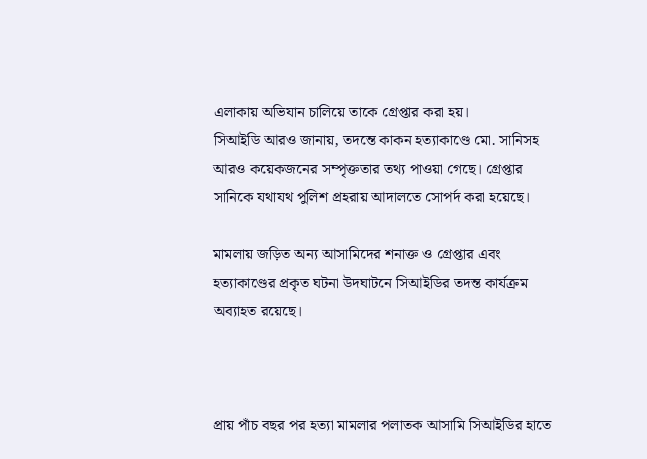এলাকায় অভিযান চালিয়ে তাকে গ্রেপ্তার করা হয়।
সিআইডি আরও জানায়, তদন্তে কাকন হত্যাকাণ্ডে মো. সানিসহ আরও কয়েকজনের সম্পৃক্ততার তথ্য পাওয়া গেছে। গ্রেপ্তার সানিকে যথাযথ পুলিশ প্রহরায় আদালতে সোপর্দ করা হয়েছে।

মামলায় জড়িত অন্য আসামিদের শনাক্ত ও গ্রেপ্তার এবং হত্যাকাণ্ডের প্রকৃত ঘটনা উদঘাটনে সিআইডির তদন্ত কার্যক্রম অব্যাহত রয়েছে।



প্রায় পাঁচ বছর পর হত্যা মামলার পলাতক আসামি সিআইডির হাতে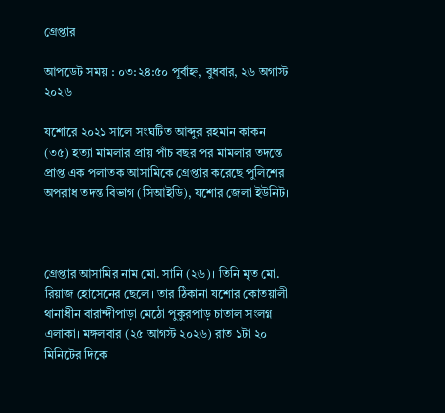গ্রেপ্তার

আপডেট সময় : ০৩:২৪:৫০ পূর্বাহ্ন, বুধবার, ২৬ অগাস্ট ২০২৬

যশোরে ২০২১ সালে সংঘটিত আব্দুর রহমান কাকন (৩৫) হত্যা মামলার প্রায় পাঁচ বছর পর মামলার তদন্তে প্রাপ্ত এক পলাতক আসামিকে গ্রেপ্তার করেছে পুলিশের অপরাধ তদন্ত বিভাগ (সিআইডি), যশোর জেলা ইউনিট।



গ্রেপ্তার আসামির নাম মো. সানি (২৬)। তিনি মৃত মো. রিয়াজ হোসেনের ছেলে। তার ঠিকানা যশোর কোতয়ালী থানাধীন বারান্দীপাড়া মেঠো পুকুরপাড় চাতাল সংলগ্ন এলাকা। মঙ্গলবার (২৫ আগস্ট ২০২৬) রাত ১টা ২০ মিনিটের দিকে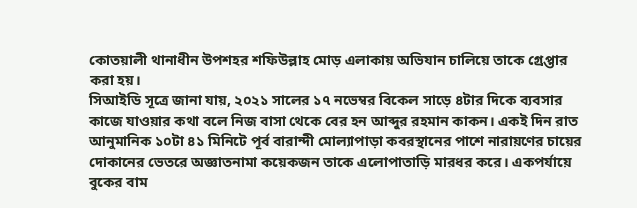কোতয়ালী থানাধীন উপশহর শফিউল্লাহ মোড় এলাকায় অভিযান চালিয়ে তাকে গ্রেপ্তার করা হয়।
সিআইডি সূত্রে জানা যায়, ২০২১ সালের ১৭ নভেম্বর বিকেল সাড়ে ৪টার দিকে ব্যবসার কাজে যাওয়ার কথা বলে নিজ বাসা থেকে বের হন আব্দুর রহমান কাকন। একই দিন রাত আনুমানিক ১০টা ৪১ মিনিটে পূর্ব বারান্দী মোল্যাপাড়া কবরস্থানের পাশে নারায়ণের চায়ের দোকানের ভেতরে অজ্ঞাতনামা কয়েকজন তাকে এলোপাতাড়ি মারধর করে। একপর্যায়ে বুকের বাম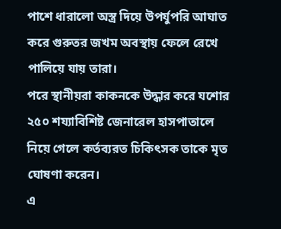পাশে ধারালো অস্ত্র দিয়ে উপর্যুপরি আঘাত করে গুরুতর জখম অবস্থায় ফেলে রেখে পালিয়ে যায় তারা।
পরে স্থানীয়রা কাকনকে উদ্ধার করে যশোর ২৫০ শয্যাবিশিষ্ট জেনারেল হাসপাতালে নিয়ে গেলে কর্তব্যরত চিকিৎসক তাকে মৃত ঘোষণা করেন।
এ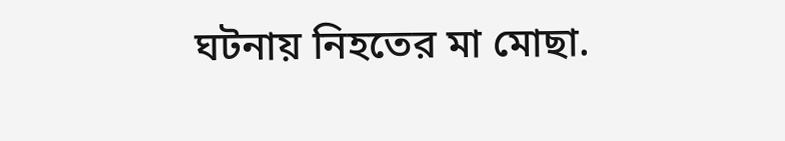ঘটনায় নিহতের মা মোছা.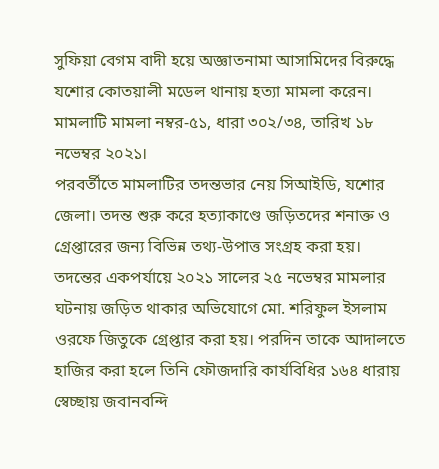সুফিয়া বেগম বাদী হয়ে অজ্ঞাতনামা আসামিদের বিরুদ্ধে যশোর কোতয়ালী মডেল থানায় হত্যা মামলা করেন। মামলাটি মামলা নম্বর-৫১, ধারা ৩০২/৩৪, তারিখ ১৮ নভেম্বর ২০২১।
পরবর্তীতে মামলাটির তদন্তভার নেয় সিআইডি, যশোর জেলা। তদন্ত শুরু করে হত্যাকাণ্ডে জড়িতদের শনাক্ত ও গ্রেপ্তারের জন্য বিভিন্ন তথ্য-উপাত্ত সংগ্রহ করা হয়।
তদন্তের একপর্যায়ে ২০২১ সালের ২৫ নভেম্বর মামলার ঘটনায় জড়িত থাকার অভিযোগে মো. শরিফুল ইসলাম ওরফে জিতুকে গ্রেপ্তার করা হয়। পরদিন তাকে আদালতে হাজির করা হলে তিনি ফৌজদারি কার্যবিধির ১৬৪ ধারায় স্বেচ্ছায় জবানবন্দি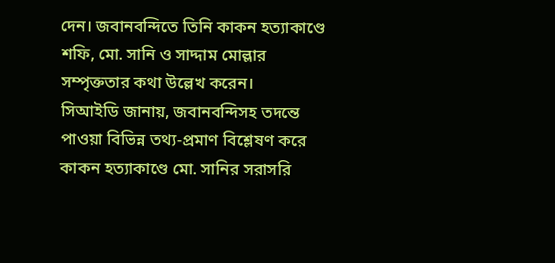দেন। জবানবন্দিতে তিনি কাকন হত্যাকাণ্ডে শফি, মো. সানি ও সাদ্দাম মোল্লার সম্পৃক্ততার কথা উল্লেখ করেন।
সিআইডি জানায়, জবানবন্দিসহ তদন্তে পাওয়া বিভিন্ন তথ্য-প্রমাণ বিশ্লেষণ করে কাকন হত্যাকাণ্ডে মো. সানির সরাসরি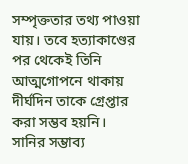সম্পৃক্ততার তথ্য পাওয়া যায়। তবে হত্যাকাণ্ডের পর থেকেই তিনি আত্মগোপনে থাকায় দীর্ঘদিন তাকে গ্রেপ্তার করা সম্ভব হয়নি।
সানির সম্ভাব্য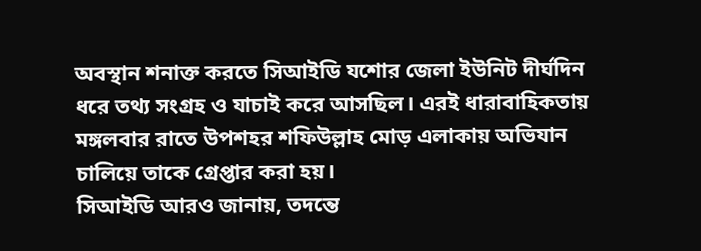অবস্থান শনাক্ত করতে সিআইডি যশোর জেলা ইউনিট দীর্ঘদিন ধরে তথ্য সংগ্রহ ও যাচাই করে আসছিল। এরই ধারাবাহিকতায় মঙ্গলবার রাতে উপশহর শফিউল্লাহ মোড় এলাকায় অভিযান চালিয়ে তাকে গ্রেপ্তার করা হয়।
সিআইডি আরও জানায়, তদন্তে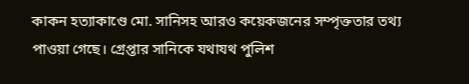কাকন হত্যাকাণ্ডে মো. সানিসহ আরও কয়েকজনের সম্পৃক্ততার তথ্য পাওয়া গেছে। গ্রেপ্তার সানিকে যথাযথ পুলিশ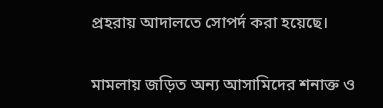প্রহরায় আদালতে সোপর্দ করা হয়েছে।

মামলায় জড়িত অন্য আসামিদের শনাক্ত ও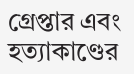গ্রেপ্তার এবং হত্যাকাণ্ডের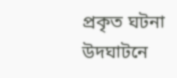প্রকৃত ঘটনা উদঘাটনে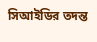সিআইডির তদন্ত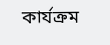কার্যক্রম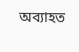অব্যাহত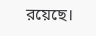রয়েছে।